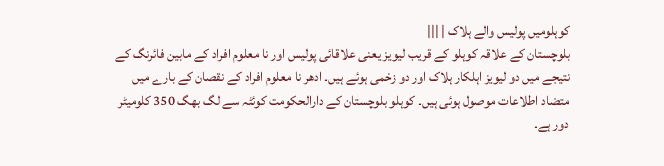کوہلومیں پولیس والے ہلاک | |||
بلوچستان کے علاقہ کوہلو کے قریب لیویز یعنی علاقائی پولیس اور نا معلوم افراد کے مابین فائرنگ کے نتیجے میں دو لیویز اہلکار ہلاک اور دو زخمی ہوئے ہیں۔ ادھر نا معلوم افراد کے نقصان کے بارے میں متضاد اطلاعات موصول ہوئی ہیں۔ کوہلو بلوچستان کے دارالحکومت کوئٹہ سے لگ بھگ 350 کلومیٹر دور ہے۔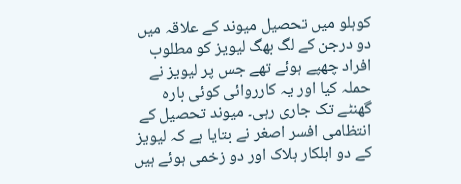کوہلو میں تحصیل میوند کے علاقہ میں دو درجن کے لگ بھگ لیویز کو مطلوب افراد چھپے ہوئے تھے جس پر لیویز نے حملہ کیا اور یہ کارروائی کوئی بارہ گھنٹے تک جاری رہی۔ میوند تحصیل کے انتظامی افسر اصغر نے بتایا ہے کہ لیویز کے دو اہلکار ہلاک اور دو زخمی ہوئے ہیں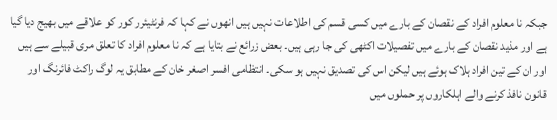جبکہ نا معلوم افراد کے نقصان کے بارے میں کسی قسم کی اطلاعات نہیں ہیں انھوں نے کہا کہ فرنٹیئرر کور کو علاقے میں بھیج دیا گیا ہے اور مذید نقصان کے بارے میں تفصیلات اکٹھی کی جا رہی ہیں۔ بعض زرائع نے بتایا ہے کہ نا معلوم افراد کا تعلق مری قبیلے سے ہیں اور ان کے تین افراد ہلاک ہوئے ہیں لیکن اس کی تصدیق نہیں ہو سکی۔ انتظامی افسر اصغر خان کے مطابق یہ لوگ راکٹ فائرنگ اور قانون نافذ کرنے والے اہلکاروں پر حملوں میں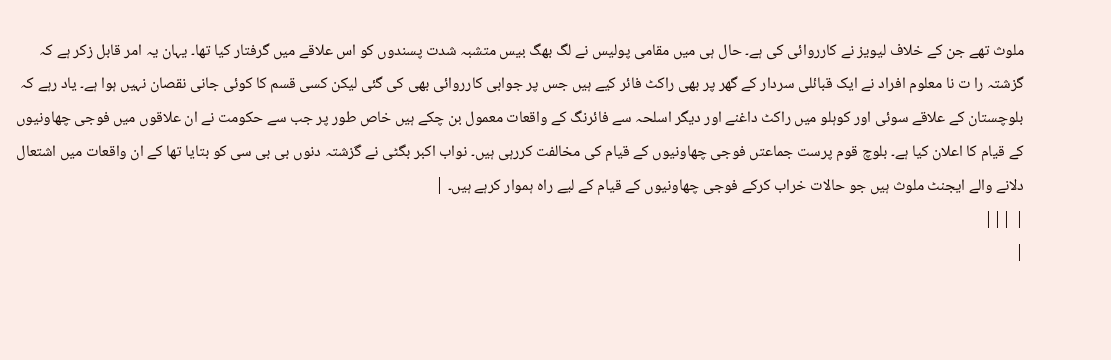ملوث تھے جن کے خلاف لیویز نے کارروائی کی ہے۔ حال ہی میں مقامی پولیس نے لگ بھگ بیس متشبہ شدت پسندوں کو اس علاقے میں گرفتار کیا تھا۔ یہان یہ امر قابل زکر ہے کہ گزشتہ را ت نا معلوم افراد نے ایک قبائلی سردار کے گھر پر بھی راکٹ فائر کیے ہیں جس پر جوابی کارروائی بھی کی گئی لیکن کسی قسم کا کوئی جانی نقصان نہیں ہوا ہے۔ یاد رہے کہ بلوچستان کے علاقے سوئی اور کوہلو میں راکٹ داغنے اور دیگر اسلحہ سے فائرنگ کے واقعات معمول بن چکے ہیں خاص طور پر جب سے حکومت نے ان علاقوں میں فوجی چھاونیوں کے قیام کا اعلان کیا ہے۔ بلوچ قوم پرست جماعتں فوجی چھاونیوں کے قیام کی مخالفت کررہی ہیں۔ نواب اکبر بگٹی نے گزشتہ دنوں بی بی سی کو بتایا تھا کے ان واقعات میں اشتعال دلانے والے ایجنٹ ملوث ہیں جو حالات خراب کرکے فوجی چھاونیوں کے قیام کے لیے راہ ہموار کرہے ہیں۔ |
| |||
|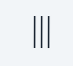|||